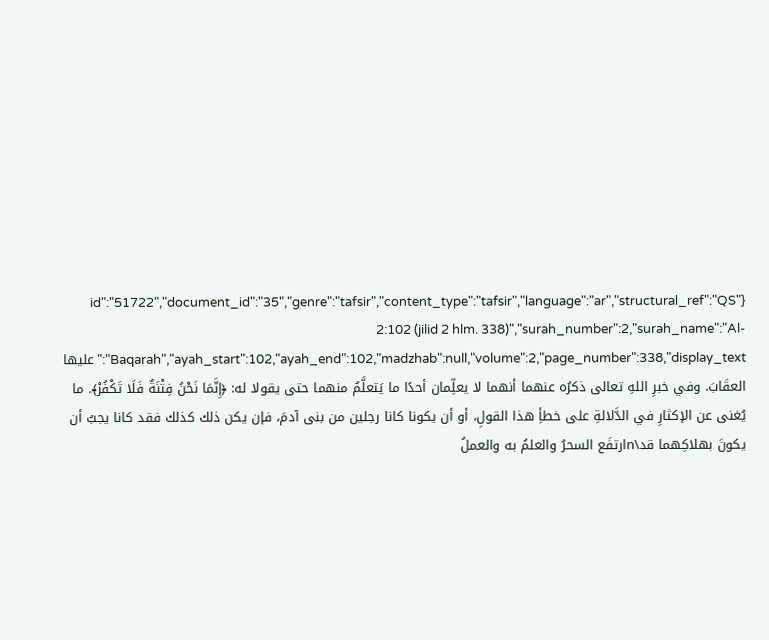{"id":"51722","document_id":"35","genre":"tafsir","content_type":"tafsir","language":"ar","structural_ref":"QS 2:102 (jilid 2 hlm. 338)","surah_number":2,"surah_name":"Al-Baqarah","ayah_start":102,"ayah_end":102,"madzhab":null,"volume":2,"page_number":338,"display_text":"عليها العقَابَ. وفي خبرِ اللهِ تعالى ذكرُه عنهما أنهما لا يعلِّمان أحدًا ما يَتعلَّمُ منهما حتى يقولا له: ﴿إِنَّمَا نَحْنُ فِتْنَةٌ فَلَا تَكْفُرْ﴾. ما يُغنى عن الإكثارِ في الدَّلالةِ على خطأِ هذا القولِ، أو أن يكونا كانا رجلين من بنى آدمَ، فإن يكن ذلك كذلك فقد كانا يجبُ أن يكونَ بهلاكِهما قد\nارتفَع السحرُ والعلمُ به والعملُ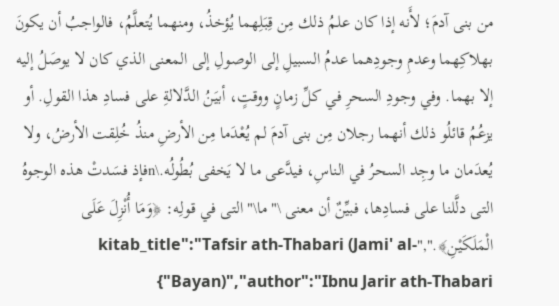من بنى آدمَ؛ لأَنه إذا كان علمُ ذلك مِن قِبَلِهما يُؤخذُ، ومنهما يُتعلَّمُ، فالواجبُ أن يكونَ بهلاكِهما وعدمِ وجودِهما عدمُ السبيلِ إلى الوصولِ إلى المعنى الذي كان لا يوصَلُ إليه إلا بهما. وفي وجودِ السحرِ في كلِّ زمانٍ ووقتٍ، أبيَنُ الدَّلالةِ على فسادِ هذا القولِ. أو يزعُمُ قائلُو ذلك أنهما رجلان مِن بنى آدمَ لم يُعْدَما مِن الأرضِ منذُ خُلِقت الأرضُ، ولا يُعدَمان ما وجِد السحرُ في الناسِ، فيدَّعى ما لا يَخفى بُطُولُه.\nفإذ فسَدتْ هذه الوجوهُ التى دلَّلنا على فسادِها، فبيِّنٌ أن معنى \"ما\" التى في قولِه: ﴿وَمَا أُنْزِلَ عَلَى الْمَلَكَيْنِ﴾.","kitab_title":"Tafsir ath-Thabari (Jami' al-Bayan)","author":"Ibnu Jarir ath-Thabari"}